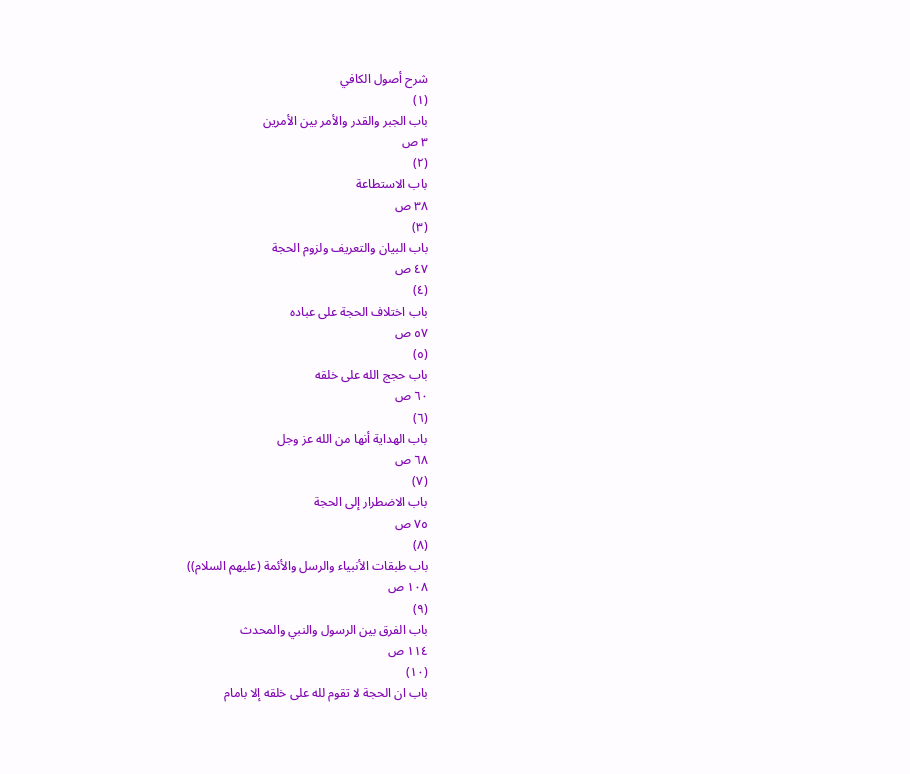شرح أصول الكافي
(١)
باب الجبر والقدر والأمر بين الأمرين
٣ ص
(٢)
باب الاستطاعة
٣٨ ص
(٣)
باب البيان والتعريف ولزوم الحجة
٤٧ ص
(٤)
باب اختلاف الحجة على عباده
٥٧ ص
(٥)
باب حجج الله على خلقه
٦٠ ص
(٦)
باب الهداية أنها من الله عز وجل
٦٨ ص
(٧)
باب الاضطرار إلى الحجة
٧٥ ص
(٨)
باب طبقات الأنبياء والرسل والأئمة (عليهم السلام))
١٠٨ ص
(٩)
باب الفرق بين الرسول والنبي والمحدث
١١٤ ص
(١٠)
باب ان الحجة لا تقوم لله على خلقه إلا بامام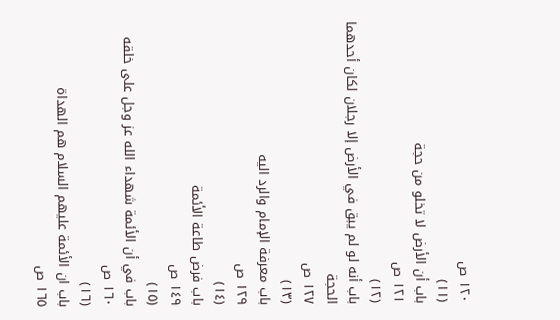١٢٠ ص
(١١)
باب أن الأرض لا تخلو من حجة
١٢١ ص
(١٢)
باب أنه لو لم يبق في الأرض إلا رجلان لكان أحدهما الحجة
١٢٧ ص
(١٣)
باب معرفة الإمام والرد اليه
١٢٩ ص
(١٤)
باب فرض طاعة الأئمة
١٤٩ ص
(١٥)
باب في أن الأئمة شهداء الله عز وجل على خلقه
١٦٠ ص
(١٦)
باب ان الأئمة عليهم السلام هم الهداة
١٦٥ ص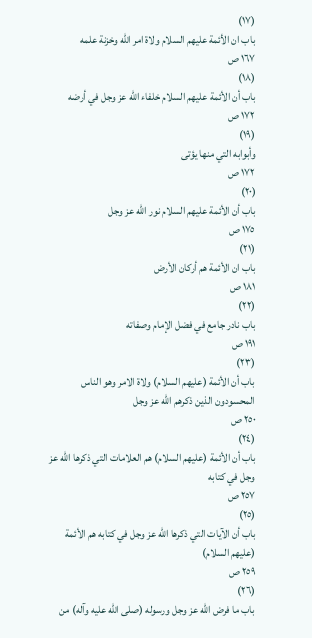(١٧)
باب ان الأئمة عليهم السلام ولاة امر الله وخزنة علمه
١٦٧ ص
(١٨)
باب أن الأئمة عليهم السلام خلفاء الله عز وجل في أرضه
١٧٢ ص
(١٩)
وأبوابه التي منها يؤتى
١٧٢ ص
(٢٠)
باب أن الأئمة عليهم السلام نور الله عز وجل
١٧٥ ص
(٢١)
باب ان الأئمة هم أركان الأرض
١٨١ ص
(٢٢)
باب نادر جامع في فضل الإمام وصفاته
١٩١ ص
(٢٣)
باب أن الأئمة (عليهم السلام) ولاة الامر وهو الناس المحسودون الذين ذكرهم الله عز وجل
٢٥٠ ص
(٢٤)
باب أن الأئمة (عليهم السلام) هم العلامات التي ذكرها الله عز وجل في كتابه
٢٥٧ ص
(٢٥)
باب أن الآيات التي ذكرها الله عز وجل في كتابه هم الأئمة (عليهم السلام)
٢٥٩ ص
(٢٦)
باب ما فرض الله عز وجل ورسوله (صلى الله عليه وآله) من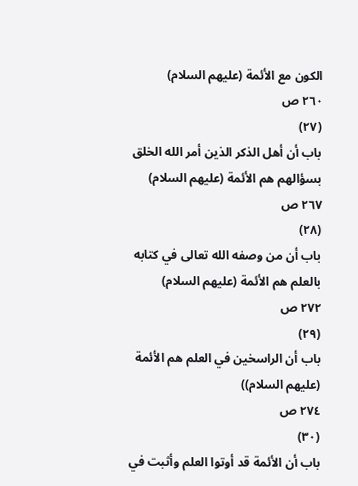الكون مع الأئمة (عليهم السلام)
٢٦٠ ص
(٢٧)
باب أن أهل الذكر الذين أمر الله الخلق بسؤالهم هم الأئمة (عليهم السلام)
٢٦٧ ص
(٢٨)
باب أن من وصفه الله تعالى في كتابه بالعلم هم الأئمة (عليهم السلام)
٢٧٢ ص
(٢٩)
باب أن الراسخين في العلم هم الأئمة (عليهم السلام))
٢٧٤ ص
(٣٠)
باب أن الأئمة قد أوتوا العلم وأثبت في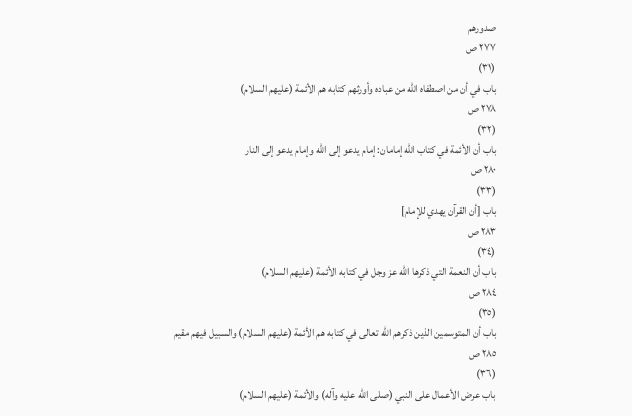صدورهم
٢٧٧ ص
(٣١)
باب في أن من اصطفاه الله من عباده وأورثهم كتابه هم الأئمة (عليهم السلام)
٢٧٨ ص
(٣٢)
باب أن الأئمة في كتاب الله إمامان: إمام يدعو إلى الله وإمام يدعو إلى النار
٢٨٠ ص
(٣٣)
باب [أن القرآن يهدي للإمام]
٢٨٣ ص
(٣٤)
باب أن النعمة التي ذكرها الله عز وجل في كتابه الأئمة (عليهم السلام)
٢٨٤ ص
(٣٥)
باب أن المتوسمين الذين ذكرهم الله تعالى في كتابه هم الأئمة (عليهم السلام) والسبيل فيهم مقيم
٢٨٥ ص
(٣٦)
باب عرض الأعمال على النبي (صلى الله عليه وآله) والأئمة (عليهم السلام)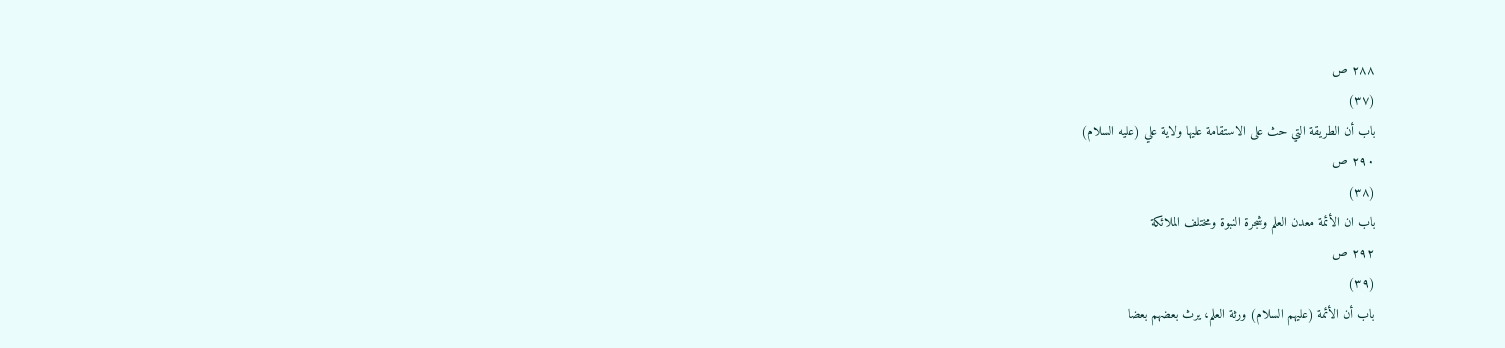٢٨٨ ص
(٣٧)
باب أن الطريقة التي حث على الاستقامة عليها ولاية علي (عليه السلام)
٢٩٠ ص
(٣٨)
باب ان الأئمة معدن العلم وشجرة النبوة ومختلف الملائكة
٢٩٢ ص
(٣٩)
باب أن الأئمة (عليهم السلام) ورثة العلم، يرث بعضهم بعضا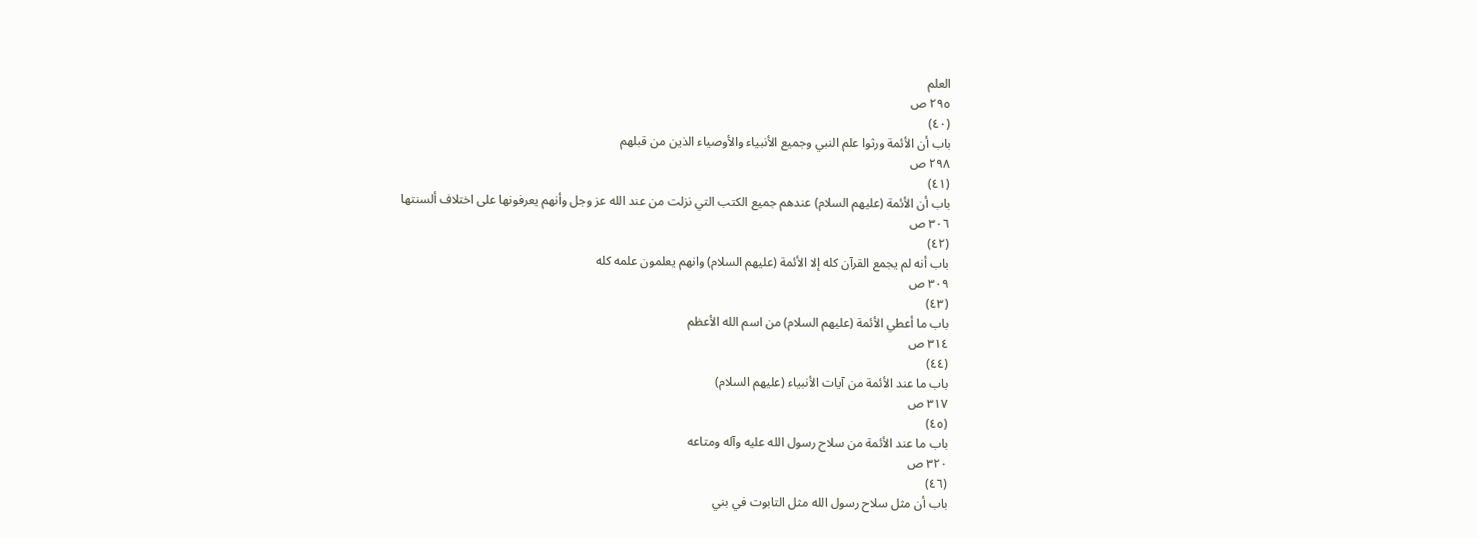العلم
٢٩٥ ص
(٤٠)
باب أن الأئمة ورثوا علم النبي وجميع الأنبياء والأوصياء الذين من قبلهم
٢٩٨ ص
(٤١)
باب أن الأئمة (عليهم السلام) عندهم جميع الكتب التي نزلت من عند الله عز وجل وأنهم يعرفونها على اختلاف ألسنتها
٣٠٦ ص
(٤٢)
باب أنه لم يجمع القرآن كله إلا الأئمة (عليهم السلام) وانهم يعلمون علمه كله
٣٠٩ ص
(٤٣)
باب ما أعطي الأئمة (عليهم السلام) من اسم الله الأعظم
٣١٤ ص
(٤٤)
باب ما عند الأئمة من آيات الأنبياء (عليهم السلام)
٣١٧ ص
(٤٥)
باب ما عند الأئمة من سلاح رسول الله عليه وآله ومتاعه
٣٢٠ ص
(٤٦)
باب أن مثل سلاح رسول الله مثل التابوت في بني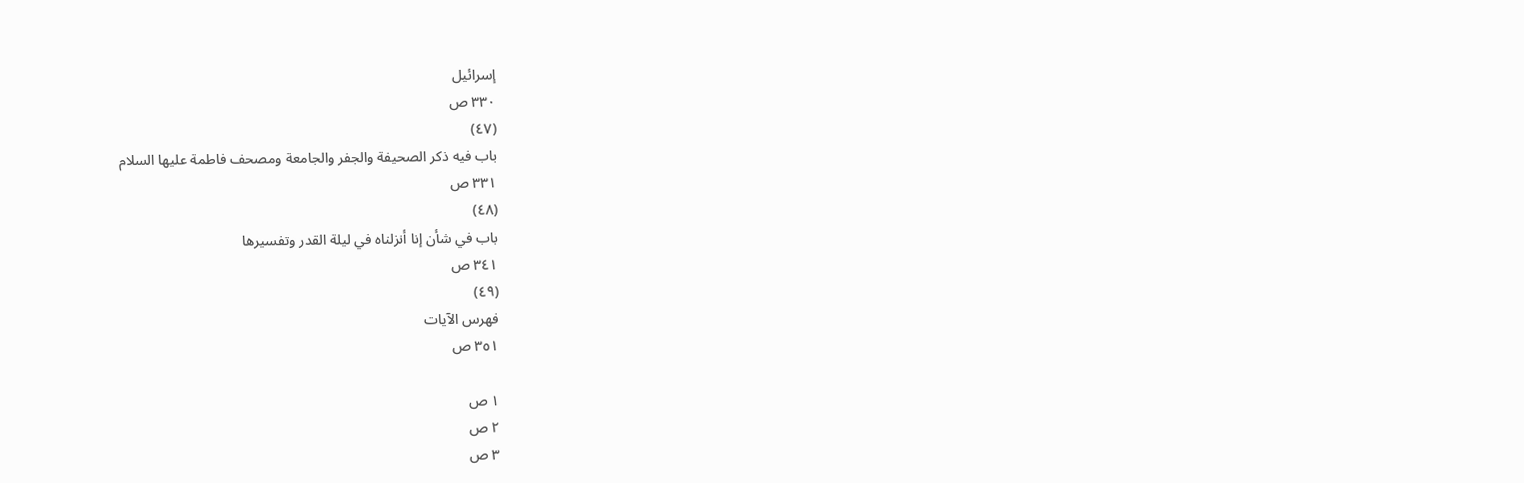إسرائيل
٣٣٠ ص
(٤٧)
باب فيه ذكر الصحيفة والجفر والجامعة ومصحف فاطمة عليها السلام
٣٣١ ص
(٤٨)
باب في شأن إنا أنزلناه في ليلة القدر وتفسيرها
٣٤١ ص
(٤٩)
فهرس الآيات
٣٥١ ص

١ ص
٢ ص
٣ ص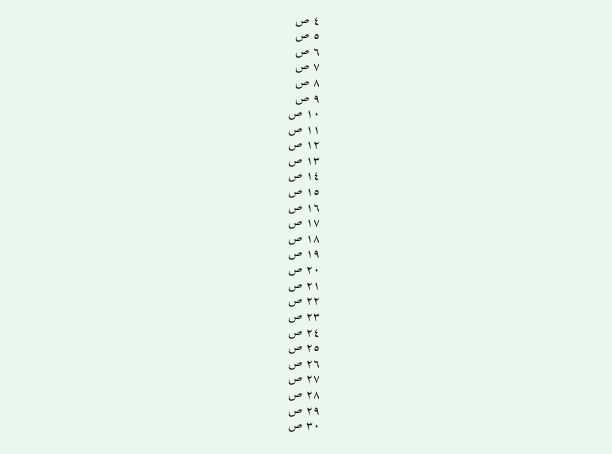٤ ص
٥ ص
٦ ص
٧ ص
٨ ص
٩ ص
١٠ ص
١١ ص
١٢ ص
١٣ ص
١٤ ص
١٥ ص
١٦ ص
١٧ ص
١٨ ص
١٩ ص
٢٠ ص
٢١ ص
٢٢ ص
٢٣ ص
٢٤ ص
٢٥ ص
٢٦ ص
٢٧ ص
٢٨ ص
٢٩ ص
٣٠ ص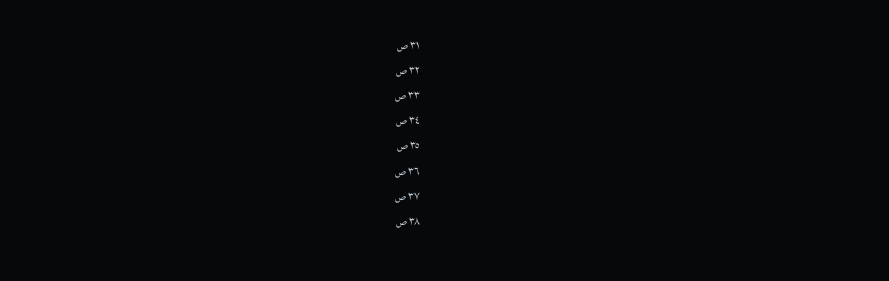٣١ ص
٣٢ ص
٣٣ ص
٣٤ ص
٣٥ ص
٣٦ ص
٣٧ ص
٣٨ ص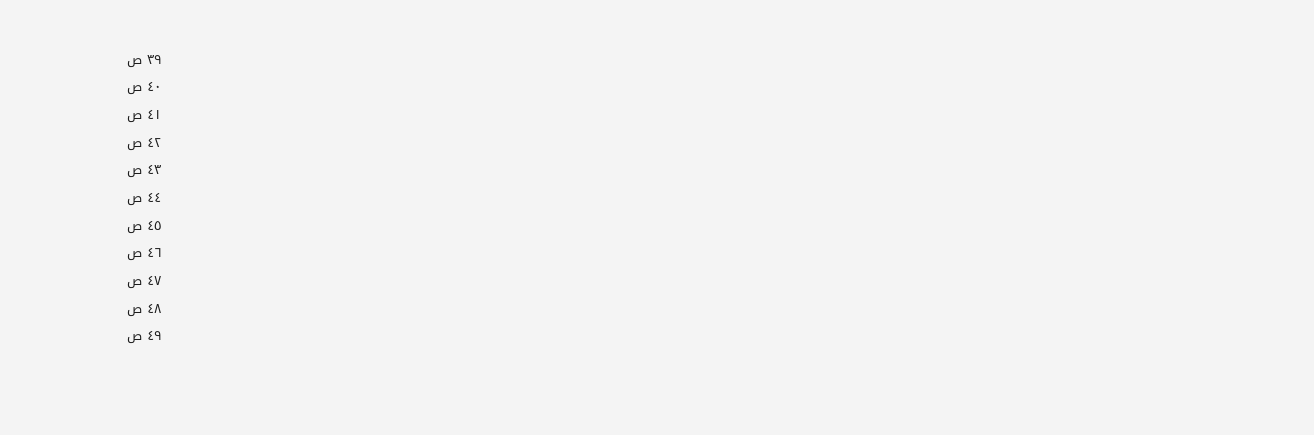٣٩ ص
٤٠ ص
٤١ ص
٤٢ ص
٤٣ ص
٤٤ ص
٤٥ ص
٤٦ ص
٤٧ ص
٤٨ ص
٤٩ ص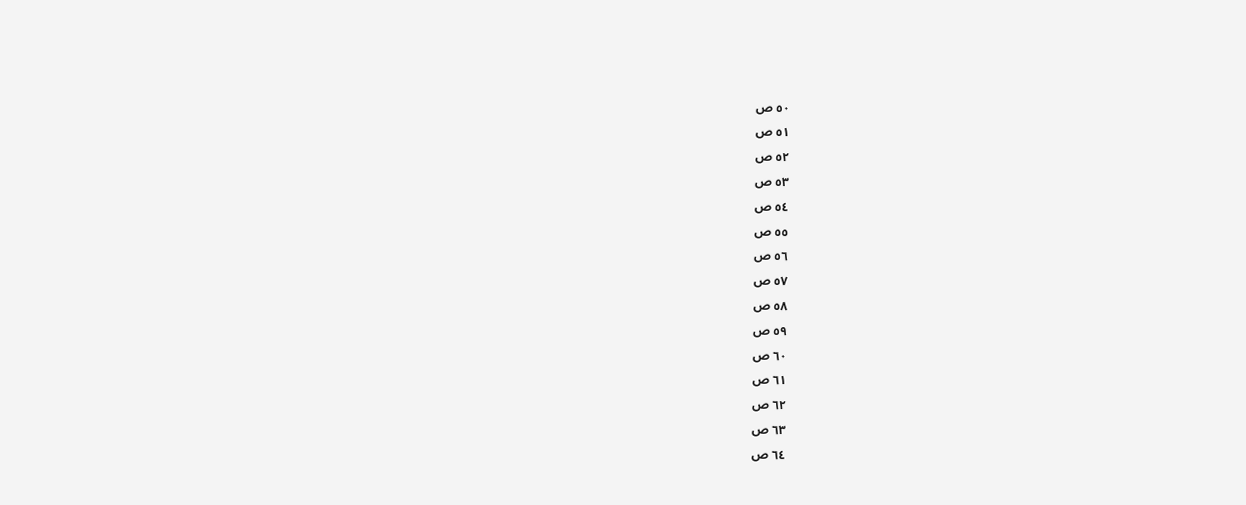٥٠ ص
٥١ ص
٥٢ ص
٥٣ ص
٥٤ ص
٥٥ ص
٥٦ ص
٥٧ ص
٥٨ ص
٥٩ ص
٦٠ ص
٦١ ص
٦٢ ص
٦٣ ص
٦٤ ص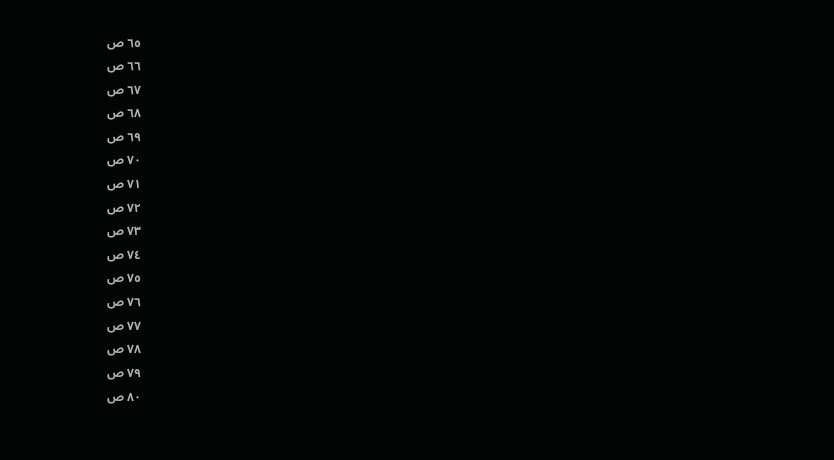٦٥ ص
٦٦ ص
٦٧ ص
٦٨ ص
٦٩ ص
٧٠ ص
٧١ ص
٧٢ ص
٧٣ ص
٧٤ ص
٧٥ ص
٧٦ ص
٧٧ ص
٧٨ ص
٧٩ ص
٨٠ ص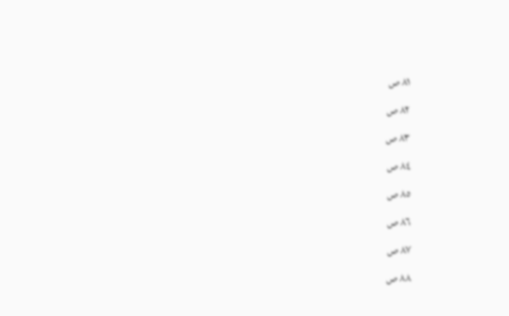٨١ ص
٨٢ ص
٨٣ ص
٨٤ ص
٨٥ ص
٨٦ ص
٨٧ ص
٨٨ ص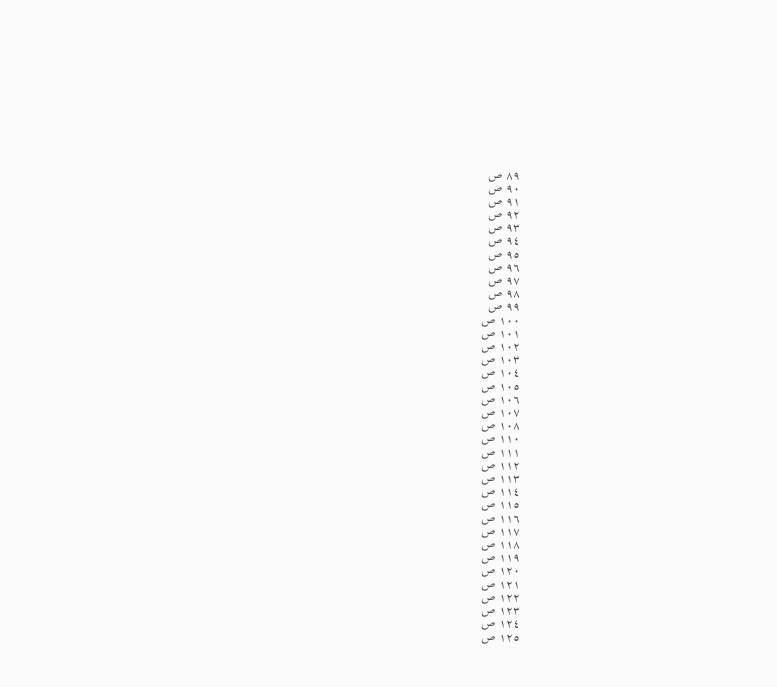٨٩ ص
٩٠ ص
٩١ ص
٩٢ ص
٩٣ ص
٩٤ ص
٩٥ ص
٩٦ ص
٩٧ ص
٩٨ ص
٩٩ ص
١٠٠ ص
١٠١ ص
١٠٢ ص
١٠٣ ص
١٠٤ ص
١٠٥ ص
١٠٦ ص
١٠٧ ص
١٠٨ ص
١١٠ ص
١١١ ص
١١٢ ص
١١٣ ص
١١٤ ص
١١٥ ص
١١٦ ص
١١٧ ص
١١٨ ص
١١٩ ص
١٢٠ ص
١٢١ ص
١٢٢ ص
١٢٣ ص
١٢٤ ص
١٢٥ ص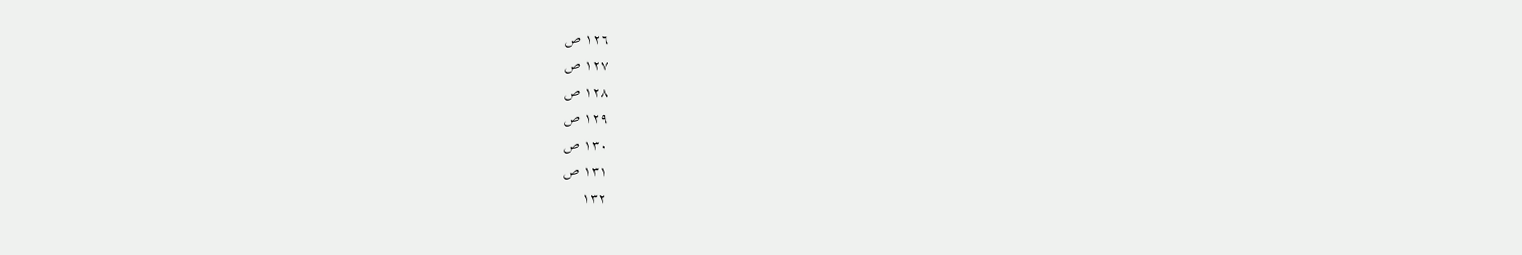١٢٦ ص
١٢٧ ص
١٢٨ ص
١٢٩ ص
١٣٠ ص
١٣١ ص
١٣٢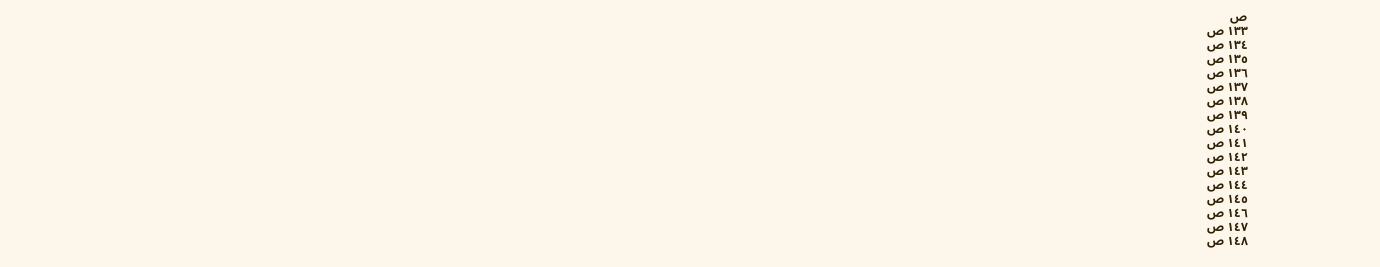ص
١٣٣ ص
١٣٤ ص
١٣٥ ص
١٣٦ ص
١٣٧ ص
١٣٨ ص
١٣٩ ص
١٤٠ ص
١٤١ ص
١٤٢ ص
١٤٣ ص
١٤٤ ص
١٤٥ ص
١٤٦ ص
١٤٧ ص
١٤٨ ص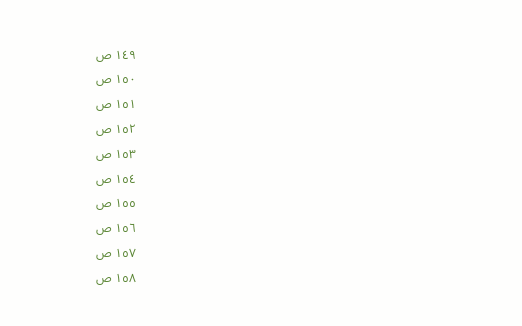١٤٩ ص
١٥٠ ص
١٥١ ص
١٥٢ ص
١٥٣ ص
١٥٤ ص
١٥٥ ص
١٥٦ ص
١٥٧ ص
١٥٨ ص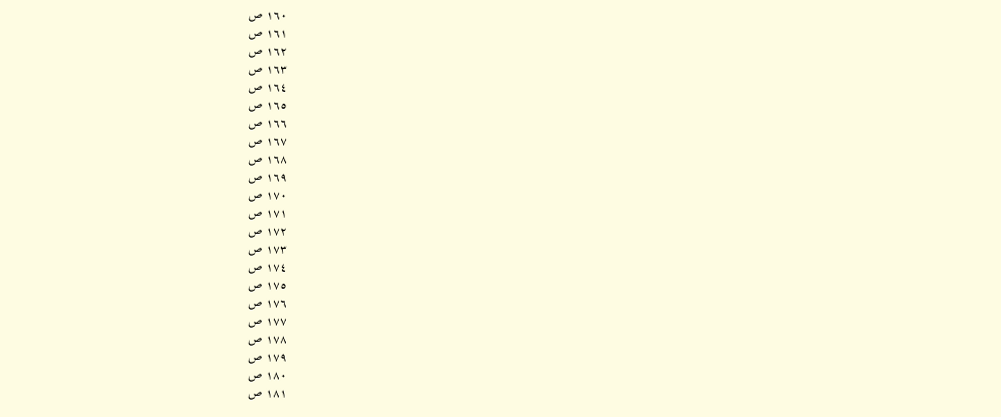١٦٠ ص
١٦١ ص
١٦٢ ص
١٦٣ ص
١٦٤ ص
١٦٥ ص
١٦٦ ص
١٦٧ ص
١٦٨ ص
١٦٩ ص
١٧٠ ص
١٧١ ص
١٧٢ ص
١٧٣ ص
١٧٤ ص
١٧٥ ص
١٧٦ ص
١٧٧ ص
١٧٨ ص
١٧٩ ص
١٨٠ ص
١٨١ ص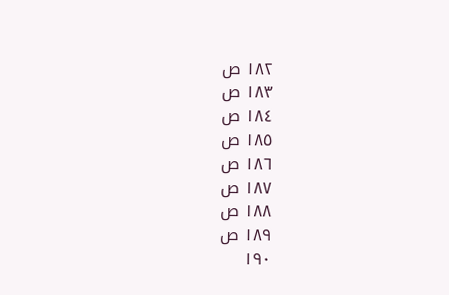١٨٢ ص
١٨٣ ص
١٨٤ ص
١٨٥ ص
١٨٦ ص
١٨٧ ص
١٨٨ ص
١٨٩ ص
١٩٠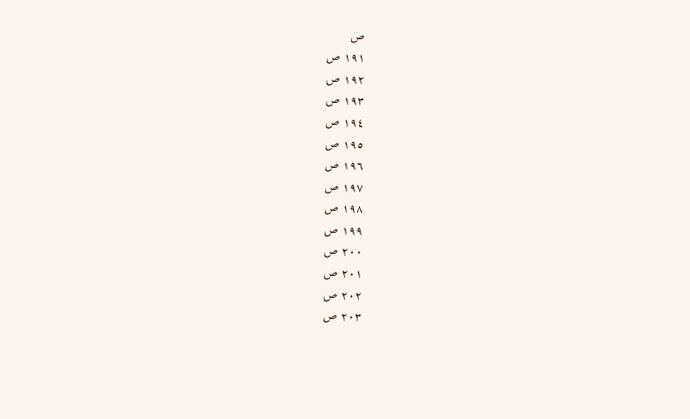ص
١٩١ ص
١٩٢ ص
١٩٣ ص
١٩٤ ص
١٩٥ ص
١٩٦ ص
١٩٧ ص
١٩٨ ص
١٩٩ ص
٢٠٠ ص
٢٠١ ص
٢٠٢ ص
٢٠٣ ص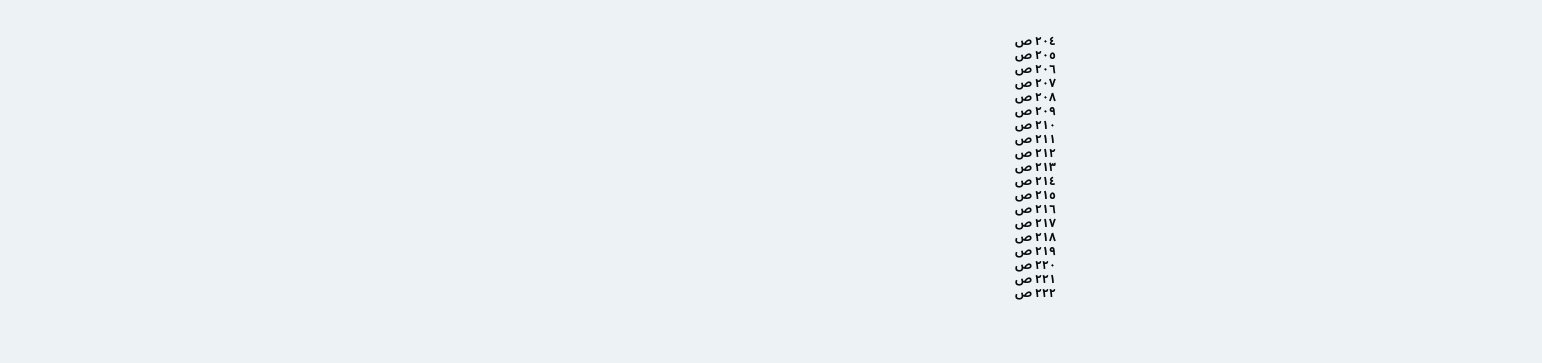٢٠٤ ص
٢٠٥ ص
٢٠٦ ص
٢٠٧ ص
٢٠٨ ص
٢٠٩ ص
٢١٠ ص
٢١١ ص
٢١٢ ص
٢١٣ ص
٢١٤ ص
٢١٥ ص
٢١٦ ص
٢١٧ ص
٢١٨ ص
٢١٩ ص
٢٢٠ ص
٢٢١ ص
٢٢٢ ص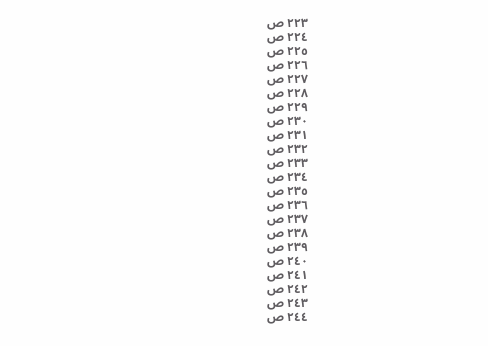٢٢٣ ص
٢٢٤ ص
٢٢٥ ص
٢٢٦ ص
٢٢٧ ص
٢٢٨ ص
٢٢٩ ص
٢٣٠ ص
٢٣١ ص
٢٣٢ ص
٢٣٣ ص
٢٣٤ ص
٢٣٥ ص
٢٣٦ ص
٢٣٧ ص
٢٣٨ ص
٢٣٩ ص
٢٤٠ ص
٢٤١ ص
٢٤٢ ص
٢٤٣ ص
٢٤٤ ص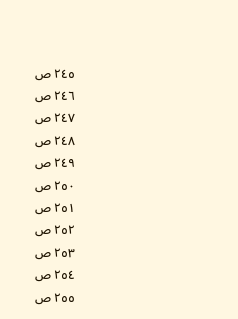٢٤٥ ص
٢٤٦ ص
٢٤٧ ص
٢٤٨ ص
٢٤٩ ص
٢٥٠ ص
٢٥١ ص
٢٥٢ ص
٢٥٣ ص
٢٥٤ ص
٢٥٥ ص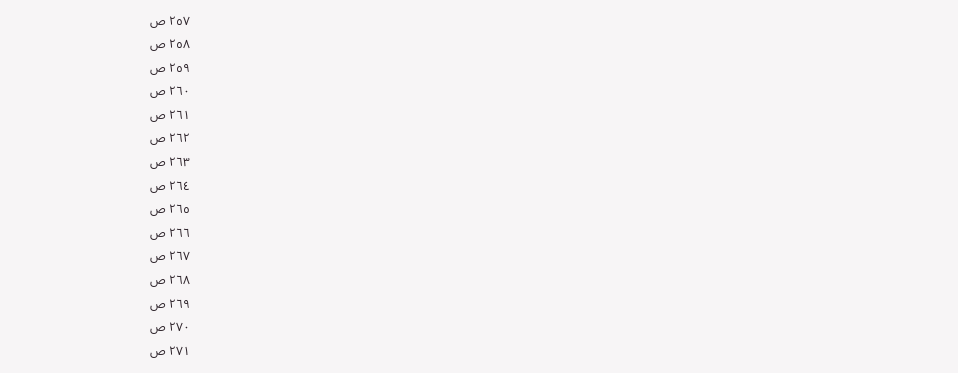٢٥٧ ص
٢٥٨ ص
٢٥٩ ص
٢٦٠ ص
٢٦١ ص
٢٦٢ ص
٢٦٣ ص
٢٦٤ ص
٢٦٥ ص
٢٦٦ ص
٢٦٧ ص
٢٦٨ ص
٢٦٩ ص
٢٧٠ ص
٢٧١ ص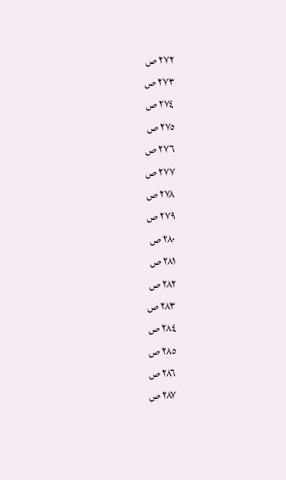٢٧٢ ص
٢٧٣ ص
٢٧٤ ص
٢٧٥ ص
٢٧٦ ص
٢٧٧ ص
٢٧٨ ص
٢٧٩ ص
٢٨٠ ص
٢٨١ ص
٢٨٢ ص
٢٨٣ ص
٢٨٤ ص
٢٨٥ ص
٢٨٦ ص
٢٨٧ ص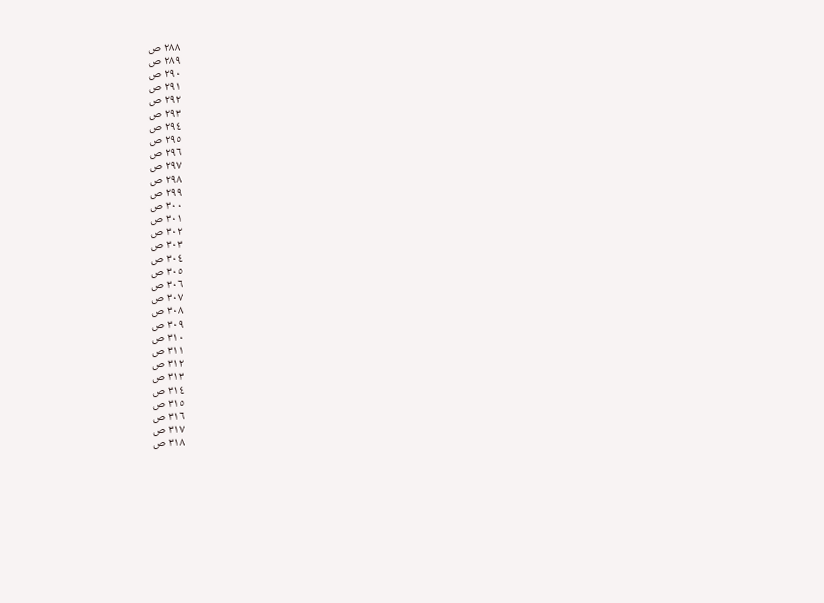٢٨٨ ص
٢٨٩ ص
٢٩٠ ص
٢٩١ ص
٢٩٢ ص
٢٩٣ ص
٢٩٤ ص
٢٩٥ ص
٢٩٦ ص
٢٩٧ ص
٢٩٨ ص
٢٩٩ ص
٣٠٠ ص
٣٠١ ص
٣٠٢ ص
٣٠٣ ص
٣٠٤ ص
٣٠٥ ص
٣٠٦ ص
٣٠٧ ص
٣٠٨ ص
٣٠٩ ص
٣١٠ ص
٣١١ ص
٣١٢ ص
٣١٣ ص
٣١٤ ص
٣١٥ ص
٣١٦ ص
٣١٧ ص
٣١٨ ص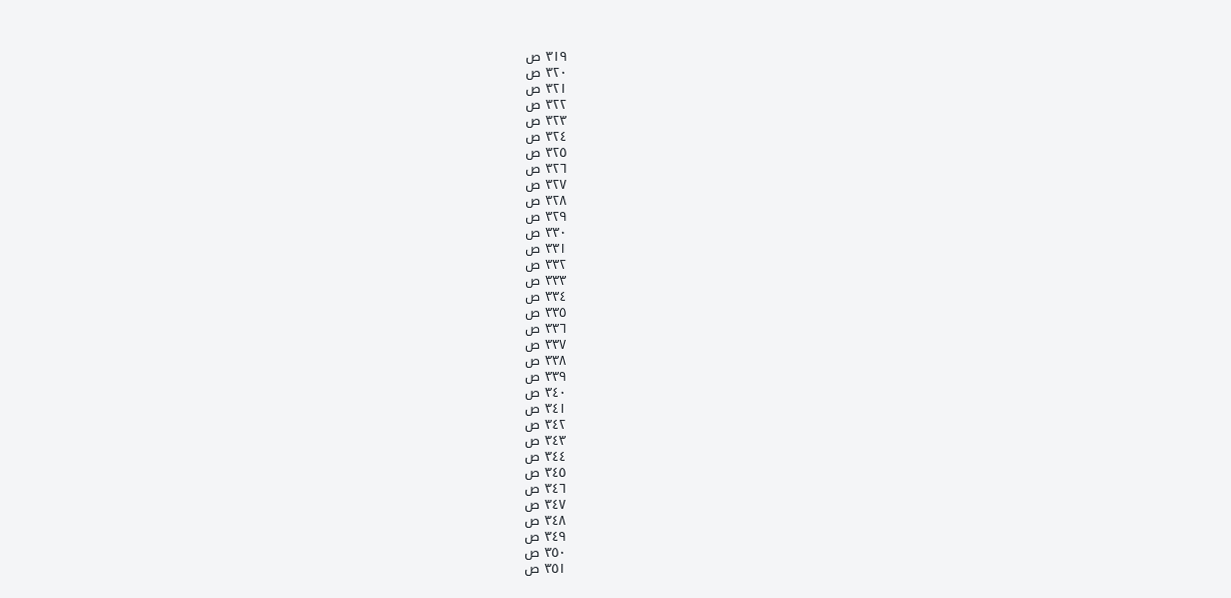٣١٩ ص
٣٢٠ ص
٣٢١ ص
٣٢٢ ص
٣٢٣ ص
٣٢٤ ص
٣٢٥ ص
٣٢٦ ص
٣٢٧ ص
٣٢٨ ص
٣٢٩ ص
٣٣٠ ص
٣٣١ ص
٣٣٢ ص
٣٣٣ ص
٣٣٤ ص
٣٣٥ ص
٣٣٦ ص
٣٣٧ ص
٣٣٨ ص
٣٣٩ ص
٣٤٠ ص
٣٤١ ص
٣٤٢ ص
٣٤٣ ص
٣٤٤ ص
٣٤٥ ص
٣٤٦ ص
٣٤٧ ص
٣٤٨ ص
٣٤٩ ص
٣٥٠ ص
٣٥١ ص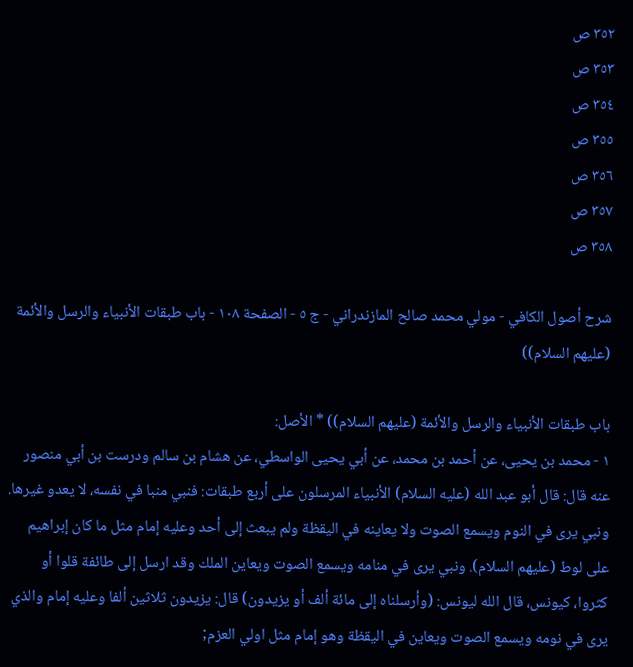٣٥٢ ص
٣٥٣ ص
٣٥٤ ص
٣٥٥ ص
٣٥٦ ص
٣٥٧ ص
٣٥٨ ص

شرح أصول الكافي - مولي محمد صالح المازندراني - ج ٥ - الصفحة ١٠٨ - باب طبقات الأنبياء والرسل والأئمة (عليهم السلام))

باب طبقات الأنبياء والرسل والأئمة (عليهم السلام)) * الأصل:
١ - محمد بن يحيى، عن أحمد بن محمد، عن أبي يحيى الواسطي، عن هشام بن سالم ودرست بن أبي منصور عنه قال: قال أبو عبد الله (عليه السلام) الأنبياء المرسلون على أربع طبقات: فنبي منبا في نفسه، لا يعدو غيرها. ونبي يرى في النوم ويسمع الصوت ولا يعاينه في اليقظة ولم يبعث إلى أحد وعليه إمام مثل ما كان إبراهيم على لوط (عليهم السلام). ونبي يرى في منامه ويسمع الصوت ويعاين الملك وقد ارسل إلى طائفة قلوا أو كثروا، كيونس، قال الله ليونس: (وأرسلناه إلى مائة ألف أو يزيدون) قال: يزيدون ثلاثين ألفا وعليه إمام والذي يرى في نومه ويسمع الصوت ويعاين في اليقظة وهو إمام مثل اولي العزم;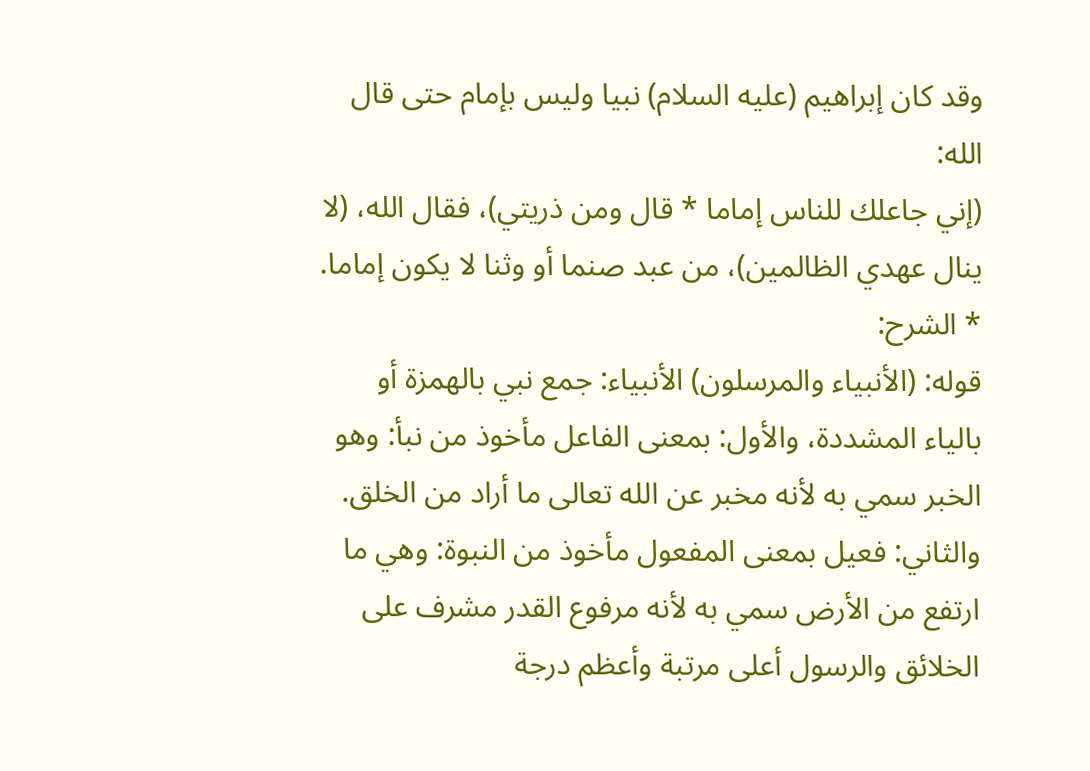وقد كان إبراهيم (عليه السلام) نبيا وليس بإمام حتى قال الله:
(إني جاعلك للناس إماما * قال ومن ذريتي)، فقال الله، (لا ينال عهدي الظالمين)، من عبد صنما أو وثنا لا يكون إماما.
* الشرح:
قوله: (الأنبياء والمرسلون) الأنبياء: جمع نبي بالهمزة أو بالياء المشددة، والأول: بمعنى الفاعل مأخوذ من نبأ: وهو الخبر سمي به لأنه مخبر عن الله تعالى ما أراد من الخلق. والثاني: فعيل بمعنى المفعول مأخوذ من النبوة: وهي ما ارتفع من الأرض سمي به لأنه مرفوع القدر مشرف على الخلائق والرسول أعلى مرتبة وأعظم درجة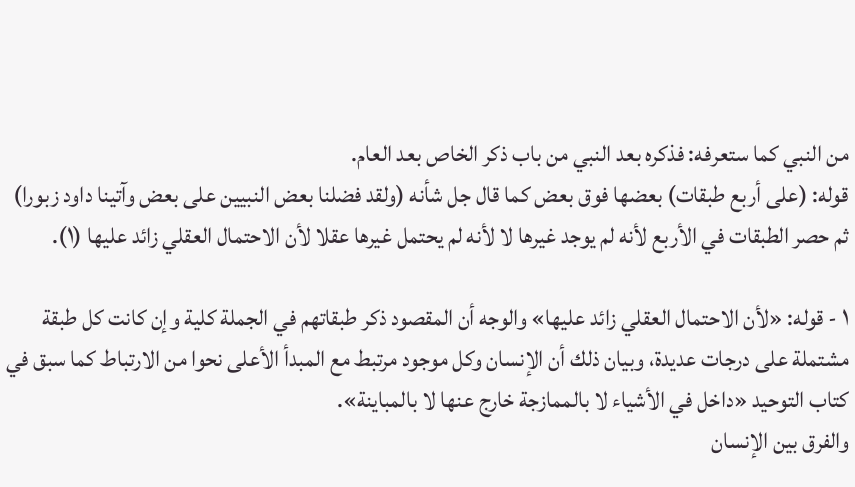من النبي كما ستعرفه: فذكره بعد النبي من باب ذكر الخاص بعد العام.
قوله: (على أربع طبقات) بعضها فوق بعض كما قال جل شأنه (ولقد فضلنا بعض النبيين على بعض وآتينا داود زبورا) ثم حصر الطبقات في الأربع لأنه لم يوجد غيرها لا لأنه لم يحتمل غيرها عقلا لأن الاحتمال العقلي زائد عليها (١).

١ - قوله: «لأن الاحتمال العقلي زائد عليها» والوجه أن المقصود ذكر طبقاتهم في الجملة كلية وإن كانت كل طبقة مشتملة على درجات عديدة، وبيان ذلك أن الإنسان وكل موجود مرتبط مع المبدأ الأعلى نحوا من الارتباط كما سبق في كتاب التوحيد «داخل في الأشياء لا بالممازجة خارج عنها لا بالمباينة».
والفرق بين الإنسان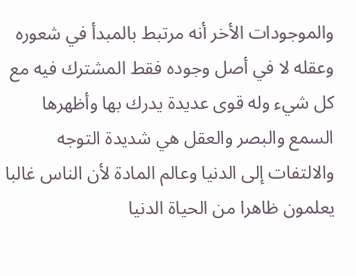والموجودات الأخر أنه مرتبط بالمبدأ في شعوره وعقله لا في أصل وجوده فقط المشترك فيه مع كل شيء وله قوى عديدة يدرك بها وأظهرها السمع والبصر والعقل هي شديدة التوجه والالتفات إلى الدنيا وعالم المادة لأن الناس غالبا يعلمون ظاهرا من الحياة الدنيا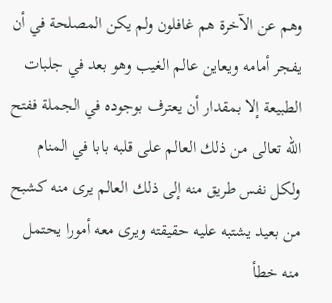وهم عن الآخرة هم غافلون ولم يكن المصلحة في أن يفجر أمامه ويعاين عالم الغيب وهو بعد في جلبات الطبيعة إلا بمقدار أن يعترف بوجوده في الجملة ففتح الله تعالى من ذلك العالم على قلبه بابا في المنام ولكل نفس طريق منه إلى ذلك العالم يرى منه كشبح من بعيد يشتبه عليه حقيقته ويرى معه أمورا يحتمل منه خطأ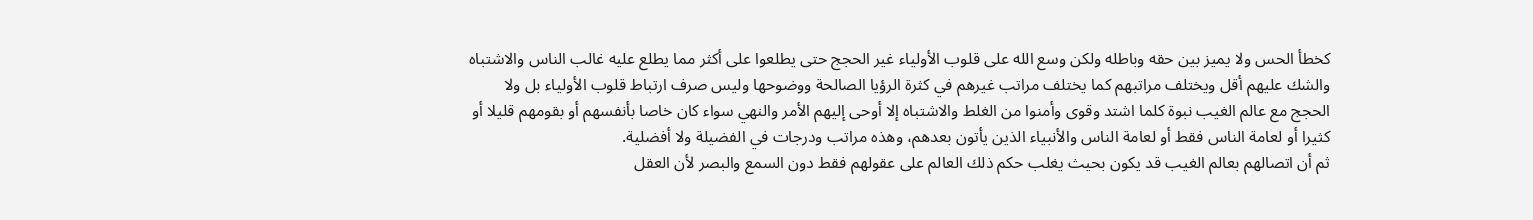كخطأ الحس ولا يميز بين حقه وباطله ولكن وسع الله على قلوب الأولياء غير الحجج حتى يطلعوا على أكثر مما يطلع عليه غالب الناس والاشتباه والشك عليهم أقل ويختلف مراتبهم كما يختلف مراتب غيرهم في كثرة الرؤيا الصالحة ووضوحها وليس صرف ارتباط قلوب الأولياء بل ولا الحجج مع عالم الغيب نبوة كلما اشتد وقوى وأمنوا من الغلط والاشتباه إلا أوحى إليهم الأمر والنهي سواء كان خاصا بأنفسهم أو بقومهم قليلا أو كثيرا أو لعامة الناس فقط أو لعامة الناس والأنبياء الذين يأتون بعدهم، وهذه مراتب ودرجات في الفضيلة ولا أفضلية.
ثم أن اتصالهم بعالم الغيب قد يكون بحيث يغلب حكم ذلك العالم على عقولهم فقط دون السمع والبصر لأن العقل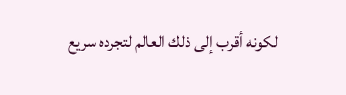لكونه أقرب إلى ذلك العالم لتجرده سريع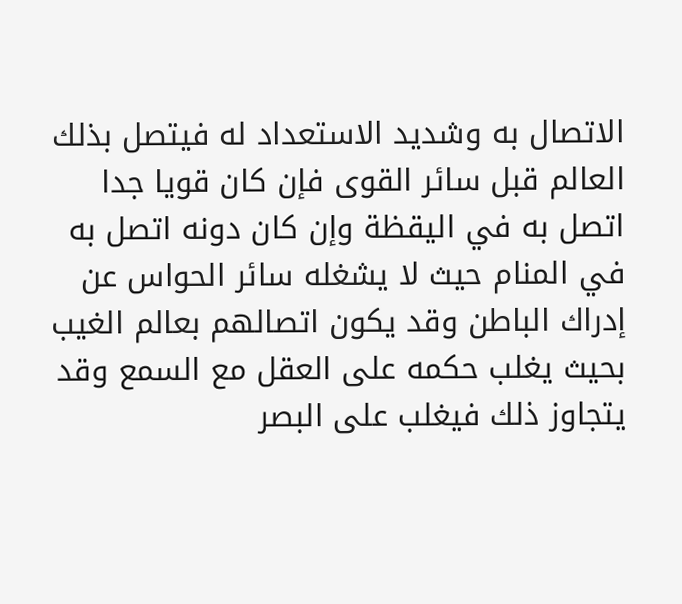الاتصال به وشديد الاستعداد له فيتصل بذلك العالم قبل سائر القوى فإن كان قويا جدا اتصل به في اليقظة وإن كان دونه اتصل به في المنام حيث لا يشغله سائر الحواس عن إدراك الباطن وقد يكون اتصالهم بعالم الغيب بحيث يغلب حكمه على العقل مع السمع وقد يتجاوز ذلك فيغلب على البصر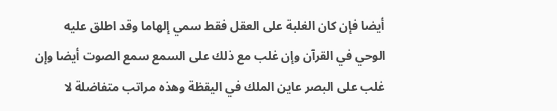أيضا فإن كان الغلبة على العقل فقط سمي إلهاما وقد اطلق عليه الوحي في القرآن وإن غلب مع ذلك على السمع سمع الصوت أيضا وإن غلب على البصر عاين الملك في اليقظة وهذه مراتب متفاضلة لا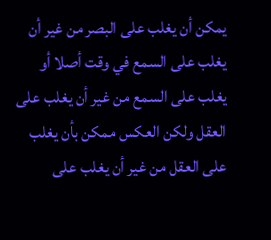يمكن أن يغلب على البصر من غير أن يغلب على السمع في وقت أصلا أو يغلب على السمع من غير أن يغلب على العقل ولكن العكس ممكن بأن يغلب على العقل من غير أن يغلب على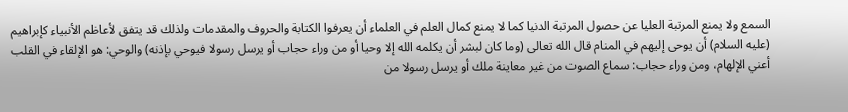السمع ولا يمنع المرتبة العليا عن حصول المرتبة الدنيا كما لا يمنع كمال العلم في العلماء أن يعرفوا الكتابة والحروف والمقدمات ولذلك قد يتفق لأعاظم الأنبياء كإبراهيم (عليه السلام) أن يوحى إليهم في المنام قال الله تعالى (وما كان لبشر أن يكلمه الله إلا وحيا أو من وراء حجاب أو يرسل رسولا فيوحي بإذنه) والوحي: هو الإلقاء في القلب أعني الإلهام، ومن وراء حجاب: سماع الصوت من غير معاينة ملك أو يرسل رسولا من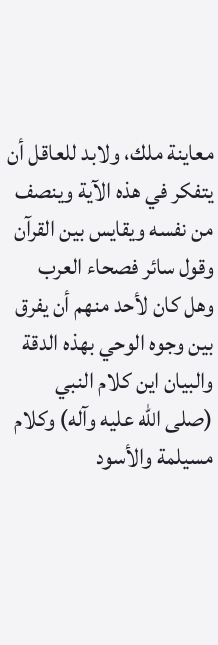معاينة ملك، ولابد للعاقل أن يتفكر في هذه الآية وينصف من نفسه ويقايس بين القرآن وقول سائر فصحاء العرب وهل كان لأحد منهم أن يفرق بين وجوه الوحي بهذه الدقة والبيان اين كلام النبي (صلى الله عليه وآله) وكلام مسيلمة والأسود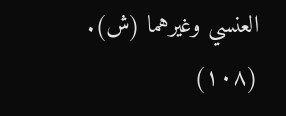العنسي وغيرهما (ش).
(١٠٨)